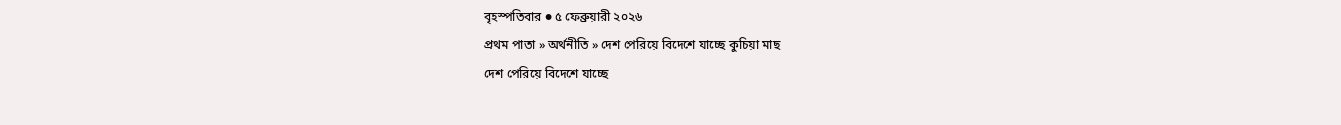বৃহস্পতিবার ● ৫ ফেব্রুয়ারী ২০২৬
প্রথম পাতা » অর্থনীতি » দেশ পেরিয়ে বিদেশে যাচ্ছে কুচিয়া মাছ
দেশ পেরিয়ে বিদেশে যাচ্ছে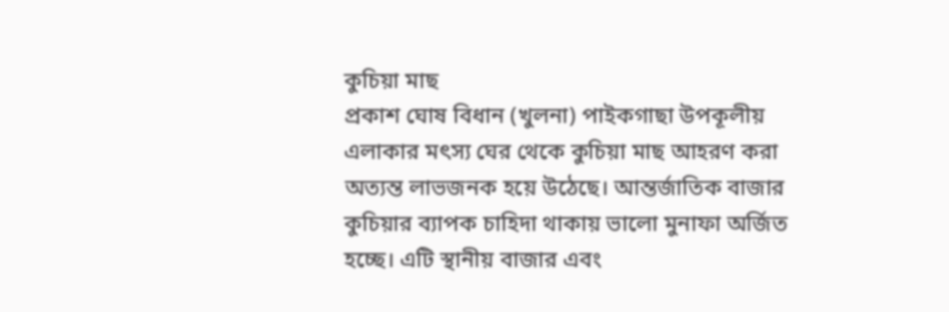কুচিয়া মাছ
প্রকাশ ঘোষ বিধান (খুলনা) পাইকগাছা উপকূলীয় এলাকার মৎস্য ঘের থেকে কুচিয়া মাছ আহরণ করা অত্যন্ত লাভজনক হয়ে উঠেছে। আন্তর্জাতিক বাজার কুচিয়ার ব্যাপক চাহিদা থাকায় ভালো মুনাফা অর্জিত হচ্ছে। এটি স্থানীয় বাজার এবং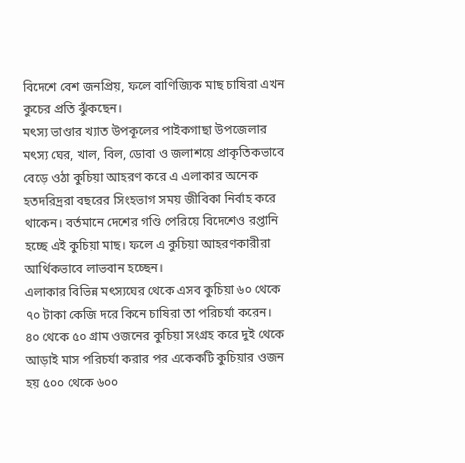বিদেশে বেশ জনপ্রিয়, ফলে বাণিজ্যিক মাছ চাষিরা এখন কুচের প্রতি ঝুঁকছেন।
মৎস্য ভাণ্ডার খ্যাত উপকূলের পাইকগাছা উপজেলার মৎস্য ঘের, খাল, বিল, ডোবা ও জলাশয়ে প্রাকৃতিকভাবে বেড়ে ওঠা কুচিয়া আহরণ করে এ এলাকার অনেক হতদরিদ্ররা বছরের সিংহভাগ সময় জীবিকা নির্বাহ করে থাকেন। বর্তমানে দেশের গণ্ডি পেরিয়ে বিদেশেও রপ্তানি হচ্ছে এই কুচিয়া মাছ। ফলে এ কুচিয়া আহরণকারীরা আর্থিকভাবে লাভবান হচ্ছেন।
এলাকার বিভিন্ন মৎস্যঘের থেকে এসব কুচিয়া ৬০ থেকে ৭০ টাকা কেজি দরে কিনে চাষিরা তা পরিচর্যা করেন। ৪০ থেকে ৫০ গ্রাম ওজনের কুচিয়া সংগ্রহ করে দুই থেকে আড়াই মাস পরিচর্যা করার পর একেকটি কুচিয়ার ওজন হয় ৫০০ থেকে ৬০০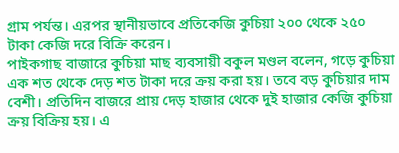গ্রাম পর্যন্ত। এরপর স্থানীয়ভাবে প্রতিকেজি কুচিয়া ২০০ থেকে ২৫০ টাকা কেজি দরে বিক্রি করেন।
পাইকগাছ বাজারে কুচিয়া মাছ ব্যবসায়ী বকুল মণ্ডল বলেন, গড়ে কুচিয়া এক শত থেকে দেড় শত টাকা দরে ক্রয় করা হয়। তবে বড় কুচিয়ার দাম বেশী। প্রতিদিন বাজরে প্রায় দেড় হাজার থেকে দুই হাজার কেজি কুচিয়া ক্রয় বিক্রিয় হয়। এ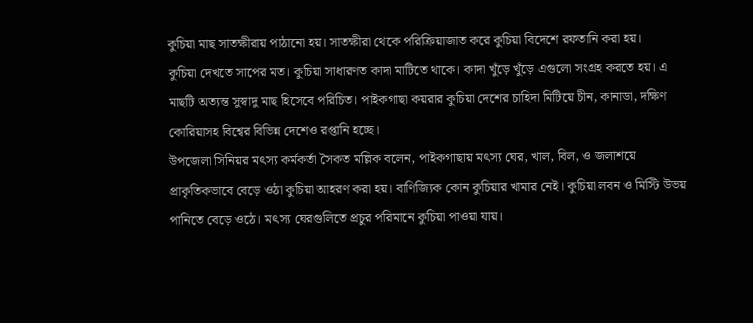কুচিয়া মাছ সাতক্ষীরায় পাঠানো হয়। সাতক্ষীরা থেকে পরিক্রিয়াজাত করে কুচিয়া বিদেশে রফতানি করা হয়।
কুচিয়া দেখতে সাপের মত। কুচিয়া সাধারণত কাদা মাটিতে থাকে। কাদা খুঁড়ে খুঁড়ে এগুলো সংগ্রহ করতে হয়। এ মাছটি অত্যন্ত সুস্বাদু মাছ হিসেবে পরিচিত। পাইকগাছা কয়রার কুচিয়া দেশের চাহিদা মিটিয়ে চীন, কানাডা, দক্ষিণ কোরিয়াসহ বিশ্বের বিভিন্ন দেশেও রপ্তানি হচ্ছে।
উপজেলা সিনিয়র মৎস্য কর্মকর্তা সৈকত মল্লিক বলেন, পাইকগাছায় মৎস্য ঘের, খাল, বিল, ও জলাশয়ে প্রাকৃতিকভাবে বেড়ে ওঠা কুচিয়া আহরণ করা হয়। বাণিজ্যিক কোন কুচিয়ার খামার নেই। কুচিয়া লবন ও মিস্টি উভয় পানিতে বেড়ে ওঠে। মৎস্য ঘেরগুলিতে প্রচুর পরিমানে কুচিয়া পাওয়া যায়।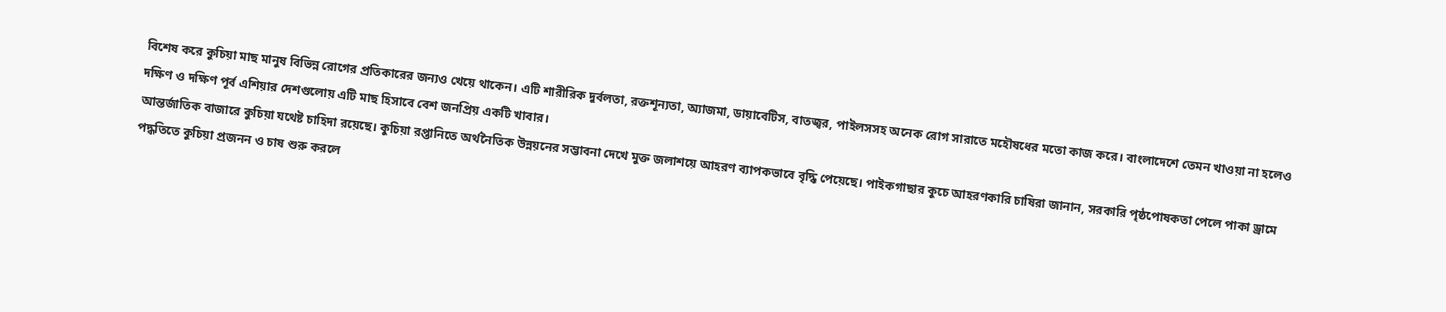বিশেষ করে কুচিয়া মাছ মানুষ বিভিন্ন রোগের প্রতিকারের জন্যও খেয়ে থাকেন। এটি শারীরিক দুর্বলতা, রক্তশূন্যতা, অ্যাজমা, ডায়াবেটিস, বাতজ্বর, পাইলসসহ অনেক রোগ সারাতে মহৌষধের মতো কাজ করে। বাংলাদেশে তেমন খাওয়া না হলেও দক্ষিণ ও দক্ষিণ পূর্ব এশিয়ার দেশগুলোয় এটি মাছ হিসাবে বেশ জনপ্রিয় একটি খাবার।
আন্তর্জাতিক বাজারে কুচিয়া যথেষ্ট চাহিদা রয়েছে। কুচিয়া রপ্তানিতে অর্থনৈতিক উন্নয়নের সম্ভাবনা দেখে মুক্ত জলাশয়ে আহরণ ব্যাপকভাবে বৃদ্ধি পেয়েছে। পাইকগাছার কুচে আহরণকারি চাষিরা জানান, সরকারি পৃষ্ঠপোষকতা পেলে পাকা ড্রামে পদ্ধতিতে কুচিয়া প্রজনন ও চাষ শুরু করলে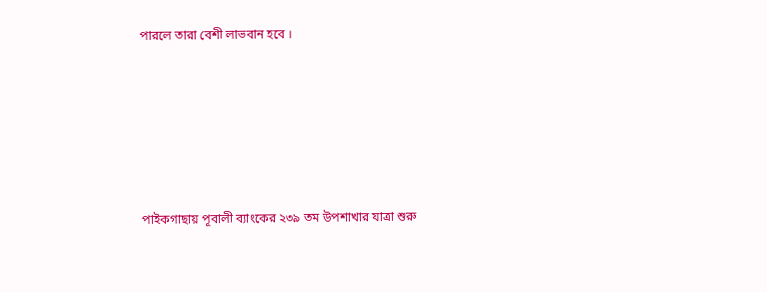পারলে তারা বেশী লাভবান হবে ।






পাইকগাছায় পূবালী ব্যাংকের ২৩৯ তম উপশাখার যাত্রা শুরু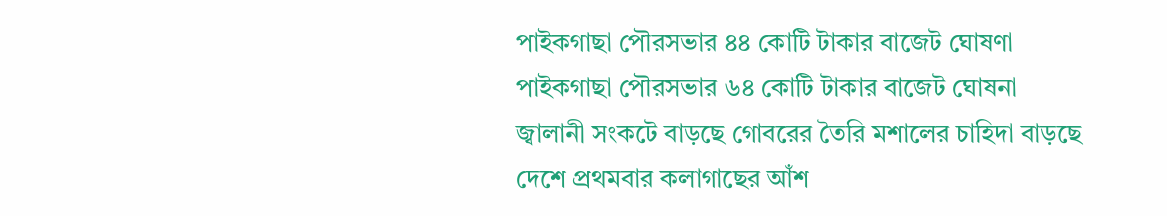পাইকগাছা পৌরসভার ৪৪ কোটি টাকার বাজেট ঘোষণা
পাইকগাছা পৌরসভার ৬৪ কোটি টাকার বাজেট ঘোষনা
জ্বালানী সংকটে বাড়ছে গোবরের তৈরি মশালের চাহিদা বাড়ছে
দেশে প্রথমবার কলাগাছের আঁশ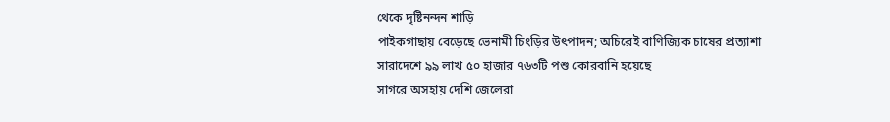থেকে দৃষ্টিনন্দন শাড়ি
পাইকগাছায় বেড়েছে ভেনামী চিংড়ির উৎপাদন; অচিরেই বাণিজ্যিক চাষের প্রত্যাশা
সারাদেশে ৯৯ লাখ ৫০ হাজার ৭৬৩টি পশু কোরবানি হয়েছে
সাগরে অসহায় দেশি জেলেরা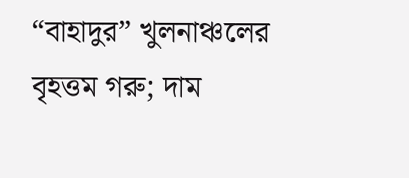“বাহাদুর” খুলনাঞ্চলের বৃহত্তম গরু; দাম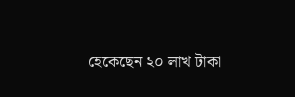হেকেছেন ২০ লাখ টাকা